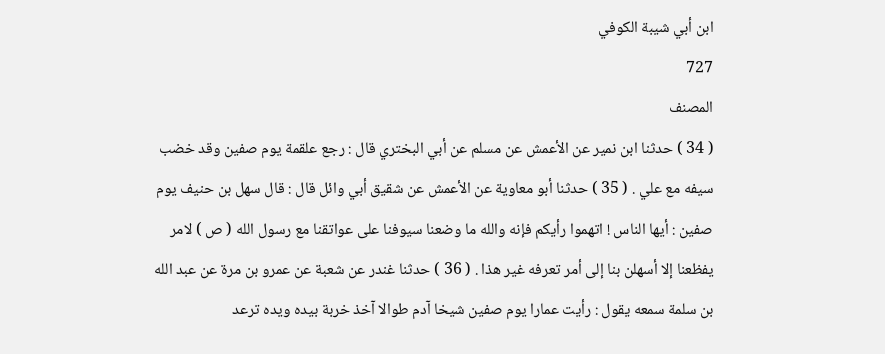ابن أبي شيبة الكوفي
727
المصنف
( 34 ) حدثنا ابن نمير عن الأعمش عن مسلم عن أبي البختري قال : رجع علقمة يوم صفين وقد خضب سيفه مع علي . ( 35 ) حدثنا أبو معاوية عن الأعمش عن شقيق أبي وائل قال : قال سهل بن حنيف يوم صفين : أيها الناس ! اتهموا رأيكم فإنه والله ما وضعنا سيوفنا على عواتقنا مع رسول الله ( ص ) لامر يفظعنا إلا أسهلن بنا إلى أمر تعرفه غير هذا . ( 36 ) حدثنا غندر عن شعبة عن عمرو بن مرة عن عبد الله بن سلمة سمعه يقول : رأيت عمارا يوم صفين شيخا آدم طوالا آخذ خربة بيده ويده ترعد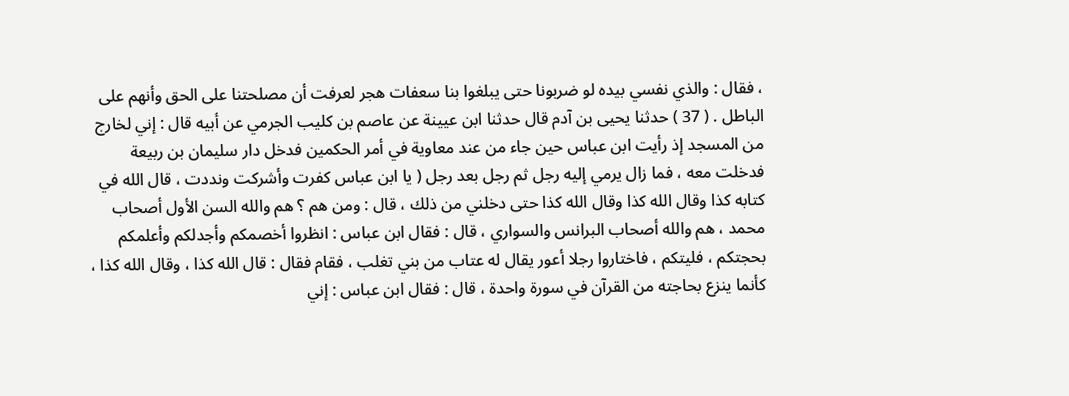، فقال : والذي نفسي بيده لو ضربونا حتى يبلغوا بنا سعفات هجر لعرفت أن مصلحتنا على الحق وأنهم على الباطل . ( 37 ) حدثنا يحيى بن آدم قال حدثنا ابن عيينة عن عاصم بن كليب الجرمي عن أبيه قال : إني لخارج من المسجد إذ رأيت ابن عباس حين جاء من عند معاوية في أمر الحكمين فدخل دار سليمان بن ربيعة فدخلت معه ، فما زال يرمي إليه رجل ثم رجل بعد رجل ( يا ابن عباس كفرت وأشركت ونددت ، قال الله في كتابه كذا وقال الله كذا وقال الله كذا حتى دخلني من ذلك ، قال : ومن هم ؟ هم والله السن الأول أصحاب محمد ، هم والله أصحاب البرانس والسواري ، قال : فقال ابن عباس : انظروا أخصمكم وأجدلكم وأعلمكم بحجتكم ، فليتكم ، فاختاروا رجلا أعور يقال له عتاب من بني تغلب ، فقام فقال : قال الله كذا ، وقال الله كذا ، كأنما ينزع بحاجته من القرآن في سورة واحدة ، قال : فقال ابن عباس : إني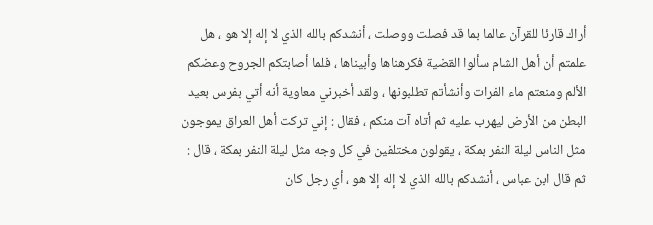أراك قارئا للقرآن عالما بما قد فصلت ووصلت ، أنشدكم بالله الذي لا إله إلا هو ، هل علمتم أن أهل الشام سألوا القضية فكرهناها وأبيناها ، فلما أصابتكم الجروح وعضكم الألم ومنعتم ماء الفرات وأنشأتم تطلبونها ، ولقد أخبرني معاوية أنه أتي بفرس بعيد البطن من الأرض ليهرب عليه ثم أتاه آت منكم ، فقال : إني تركت أهل العراق يموجون مثل الناس ليلة النفر بمكة ، يقولون مختلفين في كل وجه مثل ليلة النفر بمكة ، قال : ثم قال ابن عباس ، أنشدكم بالله الذي لا إله إلا هو ، أي رجل كان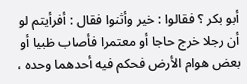أبو بكر ؟ فقالوا : خير وأثنوا فقال : أفرأيتم لو أن رجلا خرج حاجا أو معتمرا فأصاب ظبيا أو بعض هوام الأرض فحكم فيه أحدهما وحده ،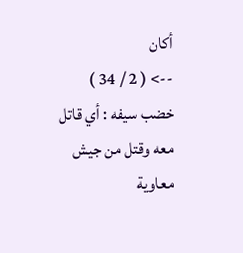أكان
--> ( 2 / 34 ) خضب سيفه : أي قاتل معه وقتل من جيش معاوية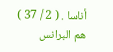أناسا . ( 2 / 37 ) هم البرانس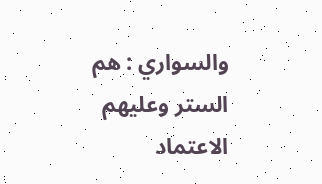والسواري : هم الستر وعليهم الاعتماد